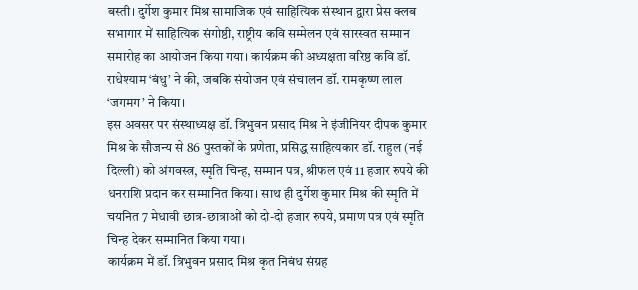बस्ती। दुर्गेश कुमार मिश्र सामाजिक एवं साहित्यिक संस्थान द्वारा प्रेस क्लब सभागार में साहित्यिक संगोष्ठी, राष्ट्रीय कवि सम्मेलन एवं सारस्वत सम्मान समारोह का आयोजन किया गया। कार्यक्रम की अध्यक्षता वरिष्ठ कवि डॉ. राधेश्याम ‘बंधु’ ने की, जबकि संयोजन एवं संचालन डॉ. रामकृष्ण लाल ‘जगमग’ ने किया।
इस अवसर पर संस्थाध्यक्ष डॉ. त्रिभुवन प्रसाद मिश्र ने इंजीनियर दीपक कुमार मिश्र के सौजन्य से 86 पुस्तकों के प्रणेता, प्रसिद्ध साहित्यकार डॉ. राहुल (नई दिल्ली) को अंगवस्त्र, स्मृति चिन्ह, सम्मान पत्र, श्रीफल एवं 11 हजार रुपये की धनराशि प्रदान कर सम्मानित किया। साथ ही दुर्गेश कुमार मिश्र की स्मृति में चयनित 7 मेधावी छात्र-छात्राओं को दो-दो हजार रुपये, प्रमाण पत्र एवं स्मृति चिन्ह देकर सम्मानित किया गया।
कार्यक्रम में डॉ. त्रिभुवन प्रसाद मिश्र कृत निबंध संग्रह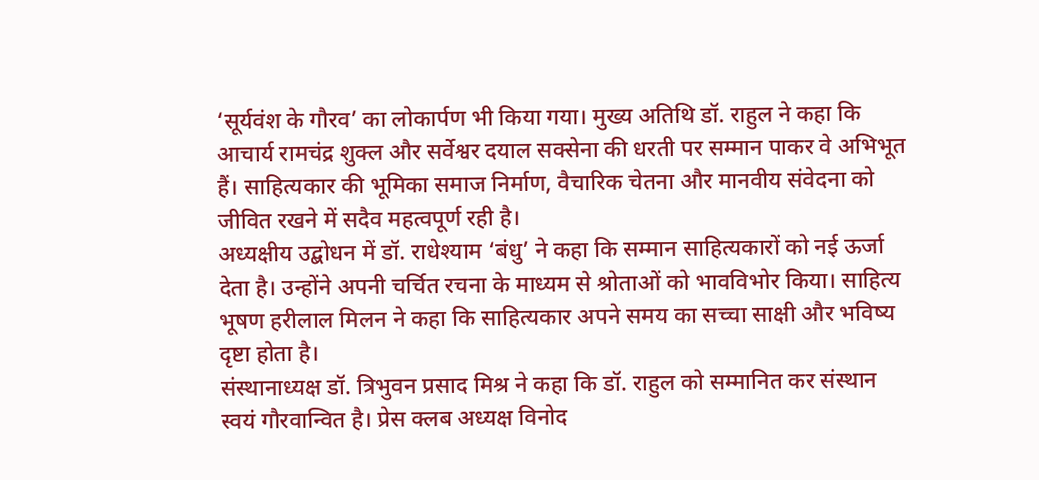‘सूर्यवंश के गौरव’ का लोकार्पण भी किया गया। मुख्य अतिथि डॉ. राहुल ने कहा कि आचार्य रामचंद्र शुक्ल और सर्वेश्वर दयाल सक्सेना की धरती पर सम्मान पाकर वे अभिभूत हैं। साहित्यकार की भूमिका समाज निर्माण, वैचारिक चेतना और मानवीय संवेदना को जीवित रखने में सदैव महत्वपूर्ण रही है।
अध्यक्षीय उद्बोधन में डॉ. राधेश्याम ‘बंधु’ ने कहा कि सम्मान साहित्यकारों को नई ऊर्जा देता है। उन्होंने अपनी चर्चित रचना के माध्यम से श्रोताओं को भावविभोर किया। साहित्य भूषण हरीलाल मिलन ने कहा कि साहित्यकार अपने समय का सच्चा साक्षी और भविष्य दृष्टा होता है।
संस्थानाध्यक्ष डॉ. त्रिभुवन प्रसाद मिश्र ने कहा कि डॉ. राहुल को सम्मानित कर संस्थान स्वयं गौरवान्वित है। प्रेस क्लब अध्यक्ष विनोद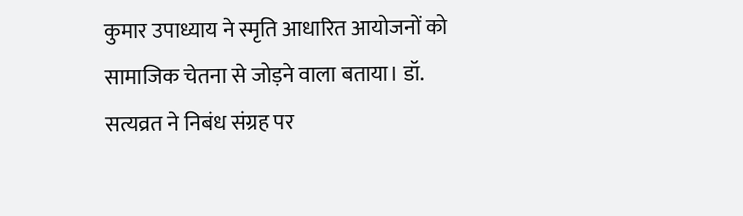कुमार उपाध्याय ने स्मृति आधारित आयोजनों को सामाजिक चेतना से जोड़ने वाला बताया। डॉ. सत्यव्रत ने निबंध संग्रह पर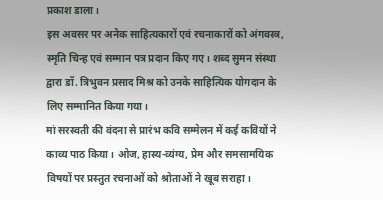प्रकाश डाला।
इस अवसर पर अनेक साहित्यकारों एवं रचनाकारों को अंगवस्त्र, स्मृति चिन्ह एवं सम्मान पत्र प्रदान किए गए। शब्द सुमन संस्था द्वारा डॉ. त्रिभुवन प्रसाद मिश्र को उनके साहित्यिक योगदान के लिए सम्मानित किया गया।
मां सरस्वती की वंदना से प्रारंभ कवि सम्मेलन में कई कवियों ने काव्य पाठ किया। ओज, हास्य-व्यंग्य, प्रेम और समसामयिक विषयों पर प्रस्तुत रचनाओं को श्रोताओं ने खूब सराहा।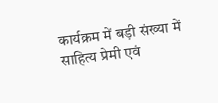कार्यक्रम में बड़ी संख्या में साहित्य प्रेमी एवं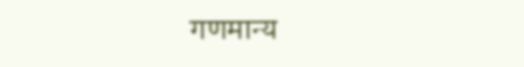गणमान्य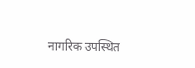नागरिक उपस्थित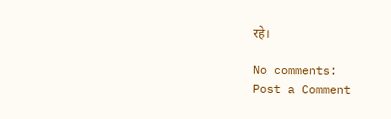रहे।

No comments:
Post a Comment